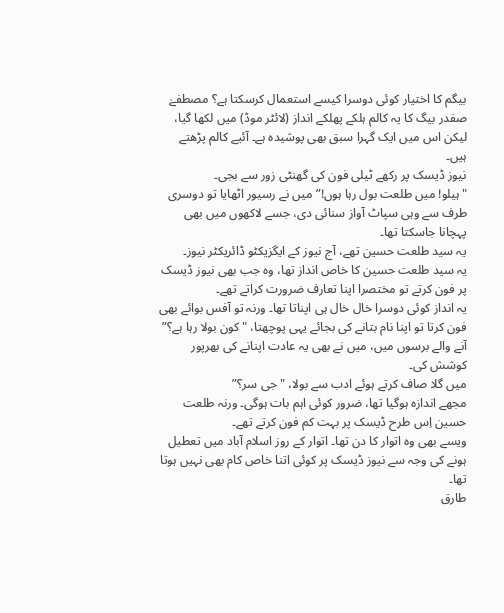بیگم کا اختیار کوئی دوسرا کیسے استعمال کرسکتا ہے؟ مصطفےٰ صفدر بیگ کا یہ کالم ہلکے پھلکے انداز (لائٹر موڈ) میں لکھا گیا، لیکن اس میں ایک گہرا سبق بھی پوشیدہ ہے۔ آئیے کالم پڑھتے ہیں۔
نیوز ڈیسک پر رکھے ٹیلی فون کی گھنٹی زور سے بجی۔
"ہیلو! میں طلعت بول رہا ہوں!” میں نے رسیور اٹھایا تو دوسری طرف سے وہی سپاٹ آواز سنائی دی، جسے لاکھوں میں بھی پہچانا جاسکتا تھا۔
یہ سید طلعت حسین تھے، آج نیوز کے ایگزیکٹو ڈائریکٹر نیوز۔
یہ سید طلعت حسین کا خاص انداز تھا، وہ جب بھی نیوز ڈیسک پر فون کرتے تو مختصرا اپنا تعارف ضرورت کراتے تھے۔
یہ انداز کوئی دوسرا خال خال ہی اپناتا تھا۔ ورنہ تو آفس بوائے بھی فون کرتا تو اپنا نام بتانے کی بجائے یہی پوچھتا، "کون بولا رہا ہے؟”
آنے والے برسوں میں، میں نے بھی یہ عادت اپنانے کی بھرپور کوشش کی۔
میں گلا صاف کرتے ہوئے ادب سے بولا، "جی سر؟”
مجھے اندازہ ہوگیا تھا، ضرور کوئی اہم بات ہوگی۔ ورنہ طلعت حسین اِس طرح ڈیسک پر بہت کم فون کرتے تھے۔
ویسے بھی وہ اتوار کا دن تھا۔ اتوار کے روز اسلام آباد میں تعطیل ہونے کی وجہ سے نیوز ڈیسک پر کوئی اتنا خاص کام بھی نہیں ہوتا تھا۔
طارق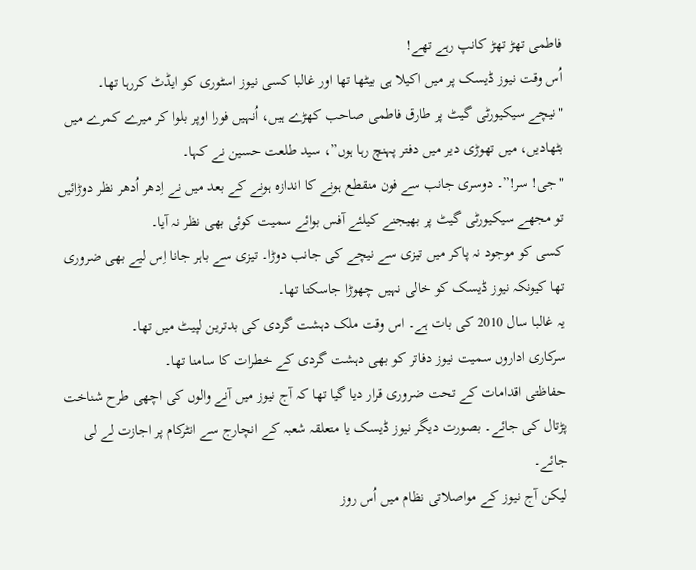فاطمی تھڑ تھڑ کانپ رہے تھے!
اُس وقت نیوز ڈیسک پر میں اکیلا ہی بیٹھا تھا اور غالبا کسی نیوز اسٹوری کو ایڈٹ کررہا تھا۔
"نیچے سیکیورٹی گیٹ پر طارق فاطمی صاحب کھڑے ہیں، اُنہیں فورا اوپر بلوا کر میرے کمرے میں بٹھادیں، میں تھوڑی دیر میں دفتر پہنچ رہا ہوں”، سید طلعت حسین نے کہا۔
"جی! سر!”۔ دوسری جانب سے فون منقطع ہونے کا اندازہ ہونے کے بعد میں نے اِدھر اُدھر نظر دوڑائیں تو مجھے سیکیورٹی گیٹ پر بھیجنے کیلئے آفس بوائے سمیت کوئی بھی نظر نہ آیا۔
کسی کو موجود نہ پاکر میں تیزی سے نیچے کی جانب دوڑا۔ تیزی سے باہر جانا اِس لیے بھی ضروری تھا کیونکہ نیوز ڈیسک کو خالی نہیں چھوڑا جاسکتا تھا۔
یہ غالبا سال 2010 کی بات ہے۔ اس وقت ملک دہشت گردی کی بدترین لپیٹ میں تھا۔
سرکاری اداروں سمیت نیوز دفاتر کو بھی دہشت گردی کے خطرات کا سامنا تھا۔
حفاظتی اقدامات کے تحت ضروری قرار دیا گیا تھا کہ آج نیوز میں آنے والوں کی اچھی طرح شناخت پڑتال کی جائے۔ بصورت دیگر نیوز ڈیسک یا متعلقہ شعبہ کے انچارج سے انٹرکام پر اجازت لے لی جائے۔
لیکن آج نیوز کے مواصلاتی نظام میں اُس روز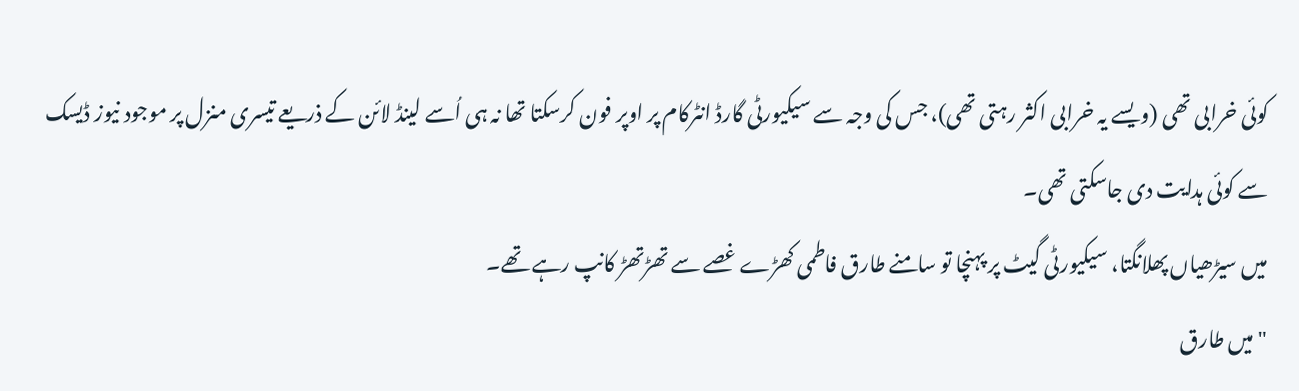کوئی خرابی تھی (ویسے یہ خرابی اکثر رہتی تھی)، جس کی وجہ سے سیکیورٹی گارڈ انٹرکام پر اوپر فون کرسکتا تھا نہ ہی اُسے لینڈ لائن کے ذریعے تیسری منزل پر موجود نیوز ڈیسک سے کوئی ہدایت دی جاسکتی تھی۔
میں سیڑھیاں پھلانگتا، سیکیورٹی گیٹ پر پہنچا تو سامنے طارق فاطمی کھڑے غصے سے تھڑتھڑ کانپ رہے تھے۔
"میں طارق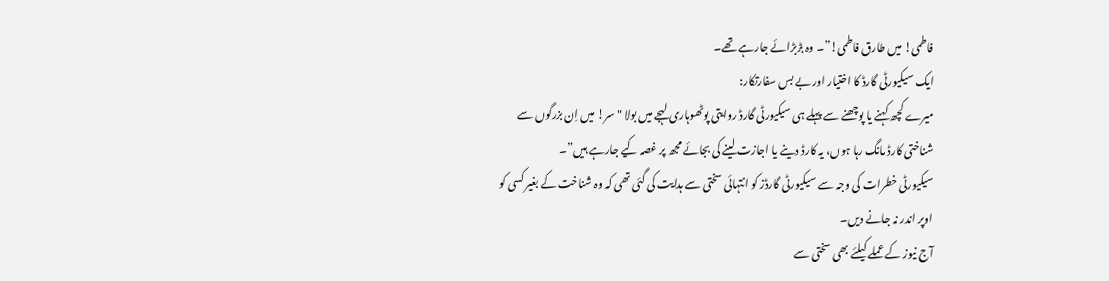فاطمی! میں طارق فاطمی!”۔ وہ بڑبڑائے جارہے تھے۔
ایک سیکیورٹی گارڈ کا اختیار اور بے بس سفارتکار:
میرے کچھ کہنے یا پوچھنے سے پہلے ہی سیکیورٹی گارڈ روایتی پوٹھوہاری لہجے میں بولا "سر! میں اِن بزرگوں سے شناختی کارڈ مانگ رہا ہوں، یہ کارڈ دینے یا اجازت لینے کی بجائے مجھ پر غصہ کیے جارہے ہیں”۔
سیکیورٹی خطرات کی وجہ سے سیکیورٹی گارڈز کو انتہائی سختی سے ہدایت کی گئی تھی کہ وہ شناخت کے بغیر کسی کو اوپر اندر نہ جانے دیں۔
آج نیوز کے عملے کیلئے بھی سختی سے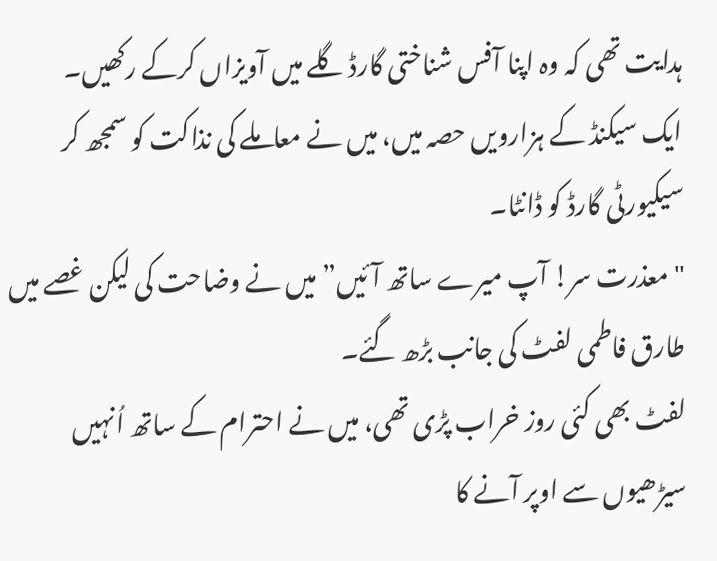ہدایت تھی کہ وہ اپنا آفس شناختی گارڈ گلے میں آویزاں کرکے رکھیں۔
ایک سیکنڈ کے ہزارویں حصہ میں، میں نے معاملے کی نذاکت کو سمجھ کر سیکیورٹی گارڈ کو ڈانٹا۔
"معذرت سر! آپ میرے ساتھ آئیں” میں نے وضاحت کی لیکن غصے میں طارق فاطمی لفٹ کی جانب بڑھ گئے۔
لفٹ بھی کئی روز خراب پڑی تھی، میں نے احترام کے ساتھ اُنہیں سیڑھیوں سے اوپر آنے کا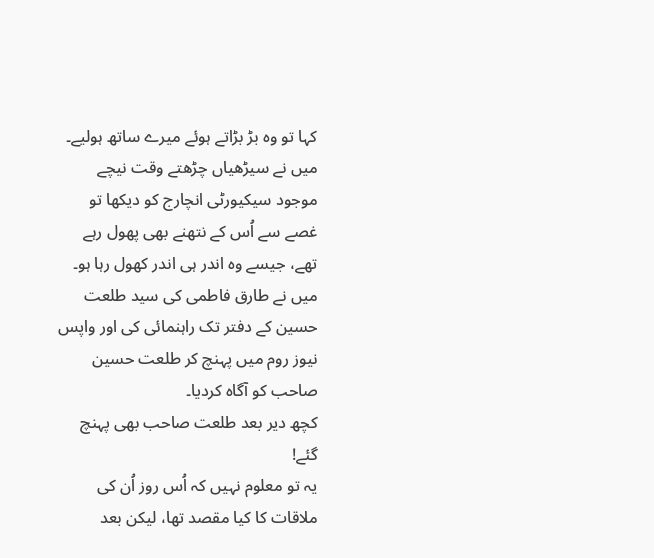کہا تو وہ بڑ بڑاتے ہوئے میرے ساتھ ہولیے۔
میں نے سیڑھیاں چڑھتے وقت نیچے موجود سیکیورٹی انچارج کو دیکھا تو غصے سے اُس کے نتھنے بھی پھول رہے تھے، جیسے وہ اندر ہی اندر کھول رہا ہو۔
میں نے طارق فاطمی کی سید طلعت حسین کے دفتر تک راہنمائی کی اور واپس نیوز روم میں پہنچ کر طلعت حسین صاحب کو آگاہ کردیا۔
کچھ دیر بعد طلعت صاحب بھی پہنچ گئے!
یہ تو معلوم نہیں کہ اُس روز اُن کی ملاقات کا کیا مقصد تھا، لیکن بعد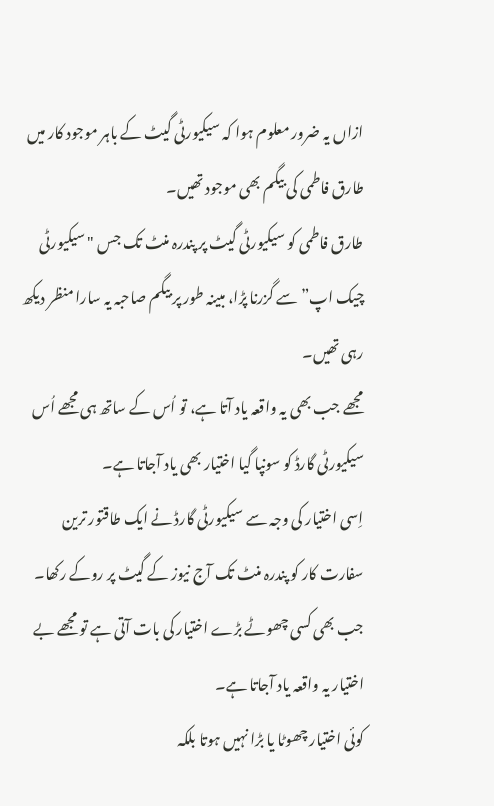ازاں یہ ضرور معلوم ہوا کہ سیکیورٹی گیٹ کے باہر موجود کار میں طارق فاطمی کی بیگم بھی موجود تھیں۔
طارق فاطمی کو سیکیورٹی گیٹ پر پندرہ منٹ تک جس "سیکیورٹی چیک اپ” سے گزرنا پڑا، مبینہ طور پر بیگم صاحبہ یہ سارا منظر دیکھ رہی تھیں۔
مجھے جب بھی یہ واقعہ یاد آتا ہے، تو اُس کے ساتھ ہی مجھے اُس سیکیورٹی گارڈ کو سونپا گیا اختیار بھی یاد آجاتا ہے۔
اِسی اختیار کی وجہ سے سیکیورٹی گارڈ نے ایک طاقتور ترین سفارت کار کو پندرہ منٹ تک آج نیوز کے گیٹ پر روکے رکھا۔
جب بھی کسی چھوٹے بڑے اختیار کی بات آتی ہے تو مجھے بے اختیار یہ واقعہ یاد آجاتا ہے۔
کوئی اختیار چھوٹا یا بڑا نہیں ہوتا بلکہ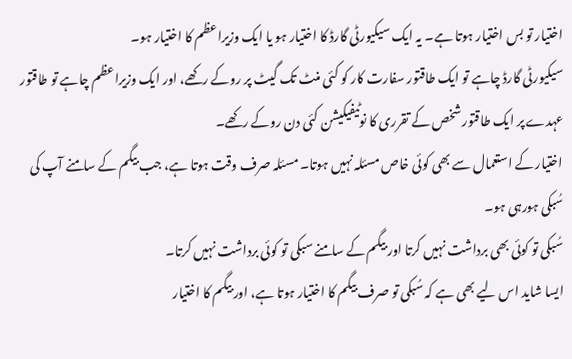اختیار تو بس اختیار ہوتا ہے۔ یہ ایک سیکیورٹی گارڈ کا اختیار ہو یا ایک وزیراعظم کا اختیار ہو۔
سیکیورٹی گارڈ چاہے تو ایک طاقتور سفارت کار کو کئی منٹ تک گیٹ پر روکے رکھے، اور ایک وزیراعظم چاہے تو طاقتور عہدے پر ایک طاقتور شخص کے تقرری کا نوٹیفیکیشن کئی دن روکے رکھے۔
اختیار کے استعمال سے بھی کوئی خاص مسئلہ نہیں ہوتا۔ مسئلہ صرف وقت ہوتا ہے، جب بیگم کے سامنے آپ کی سُبکی ہورہی ہو۔
سُبکی تو کوئی بھی برداشت نہیں کرتا اور بیگم کے سامنے سبکی تو کوئی برداشت نہیں کرتا۔
ایسا شاید اس لیے بھی ہے کہ سُبکی تو صرف بیگم کا اختیار ہوتا ہے، اور بیگم کا اختیار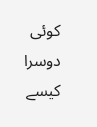کوئی دوسرا کیسے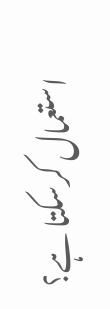استعمال کرسکتا ہے؟